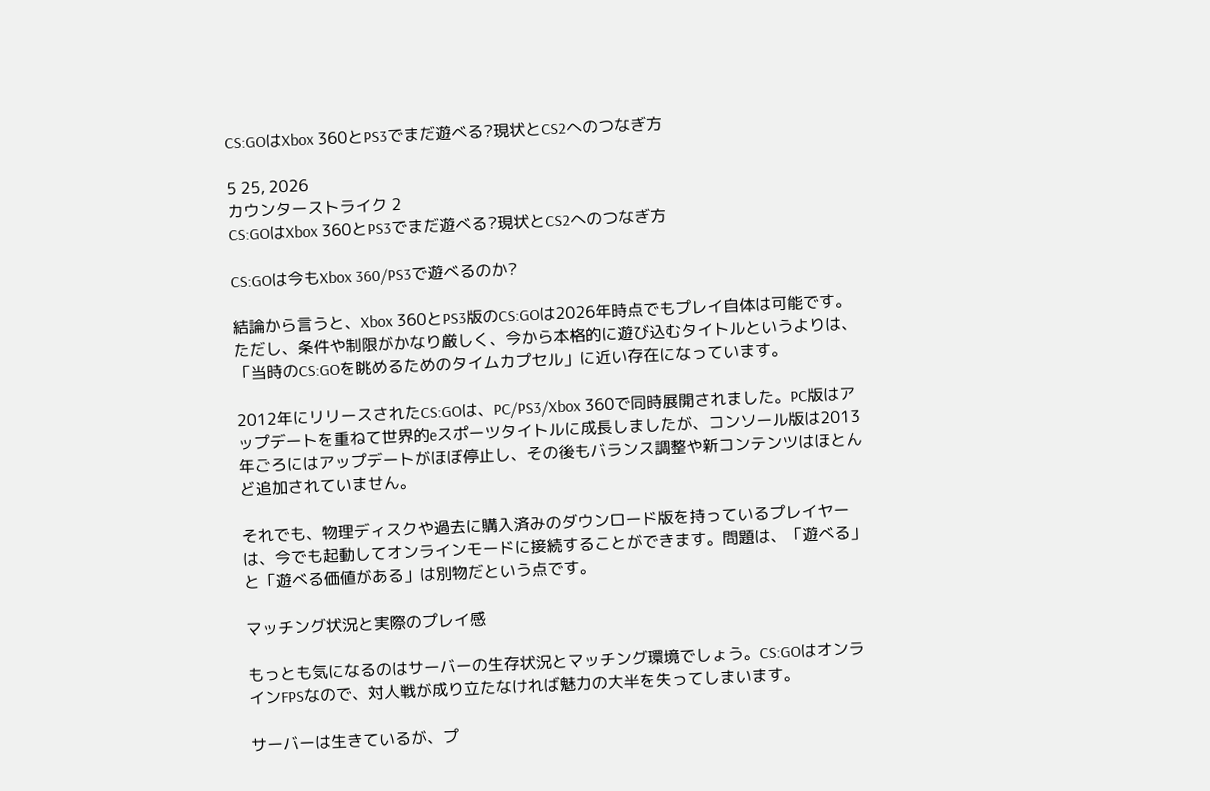CS:GOはXbox 360とPS3でまだ遊べる?現状とCS2へのつなぎ方

5 25, 2026
カウンターストライク 2
CS:GOはXbox 360とPS3でまだ遊べる?現状とCS2へのつなぎ方

CS:GOは今もXbox 360/PS3で遊べるのか?

結論から言うと、Xbox 360とPS3版のCS:GOは2026年時点でもプレイ自体は可能です。ただし、条件や制限がかなり厳しく、今から本格的に遊び込むタイトルというよりは、「当時のCS:GOを眺めるためのタイムカプセル」に近い存在になっています。

2012年にリリースされたCS:GOは、PC/PS3/Xbox 360で同時展開されました。PC版はアップデートを重ねて世界的eスポーツタイトルに成長しましたが、コンソール版は2013年ごろにはアップデートがほぼ停止し、その後もバランス調整や新コンテンツはほとんど追加されていません。

それでも、物理ディスクや過去に購入済みのダウンロード版を持っているプレイヤーは、今でも起動してオンラインモードに接続することができます。問題は、「遊べる」と「遊べる価値がある」は別物だという点です。

マッチング状況と実際のプレイ感

もっとも気になるのはサーバーの生存状況とマッチング環境でしょう。CS:GOはオンラインFPSなので、対人戦が成り立たなければ魅力の大半を失ってしまいます。

サーバーは生きているが、プ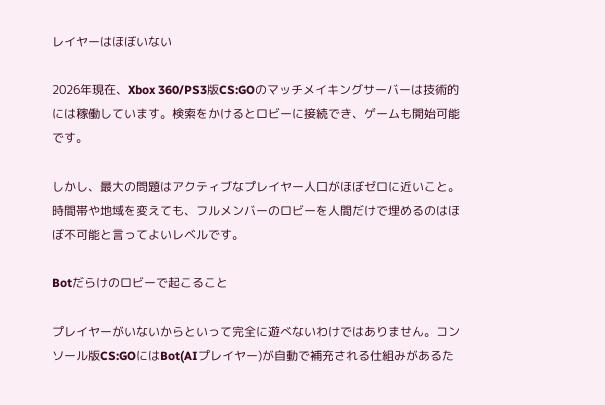レイヤーはほぼいない

2026年現在、Xbox 360/PS3版CS:GOのマッチメイキングサーバーは技術的には稼働しています。検索をかけるとロビーに接続でき、ゲームも開始可能です。

しかし、最大の問題はアクティブなプレイヤー人口がほぼゼロに近いこと。時間帯や地域を変えても、フルメンバーのロビーを人間だけで埋めるのはほぼ不可能と言ってよいレベルです。

Botだらけのロビーで起こること

プレイヤーがいないからといって完全に遊べないわけではありません。コンソール版CS:GOにはBot(AIプレイヤー)が自動で補充される仕組みがあるた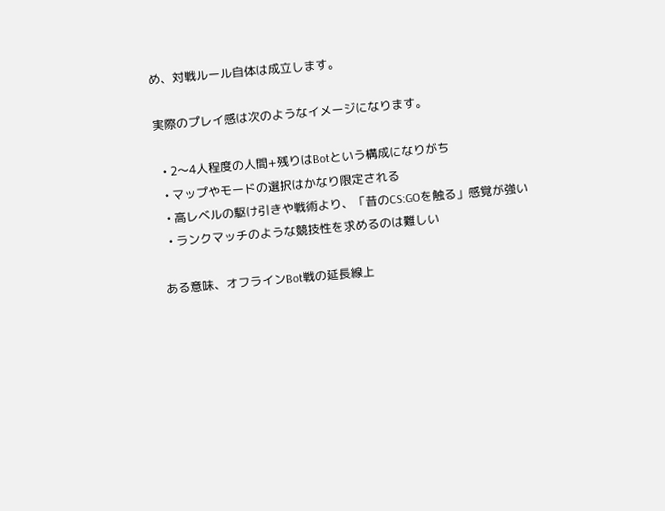め、対戦ルール自体は成立します。

実際のプレイ感は次のようなイメージになります。

  • 2〜4人程度の人間+残りはBotという構成になりがち
  • マップやモードの選択はかなり限定される
  • 高レベルの駆け引きや戦術より、「昔のCS:GOを触る」感覚が強い
  • ランクマッチのような競技性を求めるのは難しい

ある意味、オフラインBot戦の延長線上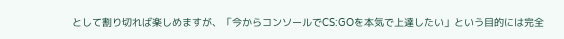として割り切れば楽しめますが、「今からコンソールでCS:GOを本気で上達したい」という目的には完全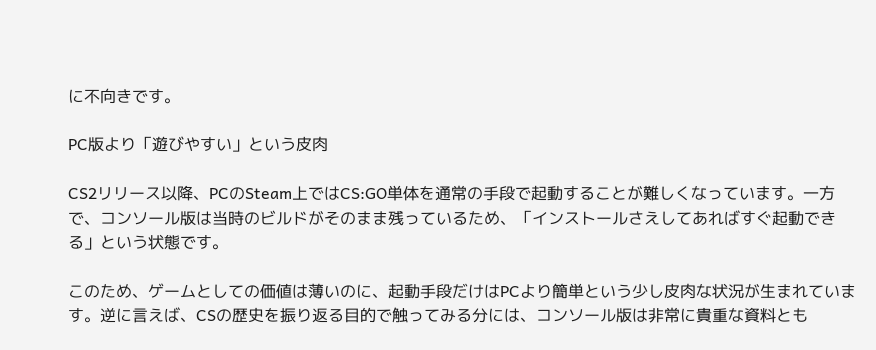に不向きです。

PC版より「遊びやすい」という皮肉

CS2リリース以降、PCのSteam上ではCS:GO単体を通常の手段で起動することが難しくなっています。一方で、コンソール版は当時のビルドがそのまま残っているため、「インストールさえしてあればすぐ起動できる」という状態です。

このため、ゲームとしての価値は薄いのに、起動手段だけはPCより簡単という少し皮肉な状況が生まれています。逆に言えば、CSの歴史を振り返る目的で触ってみる分には、コンソール版は非常に貴重な資料とも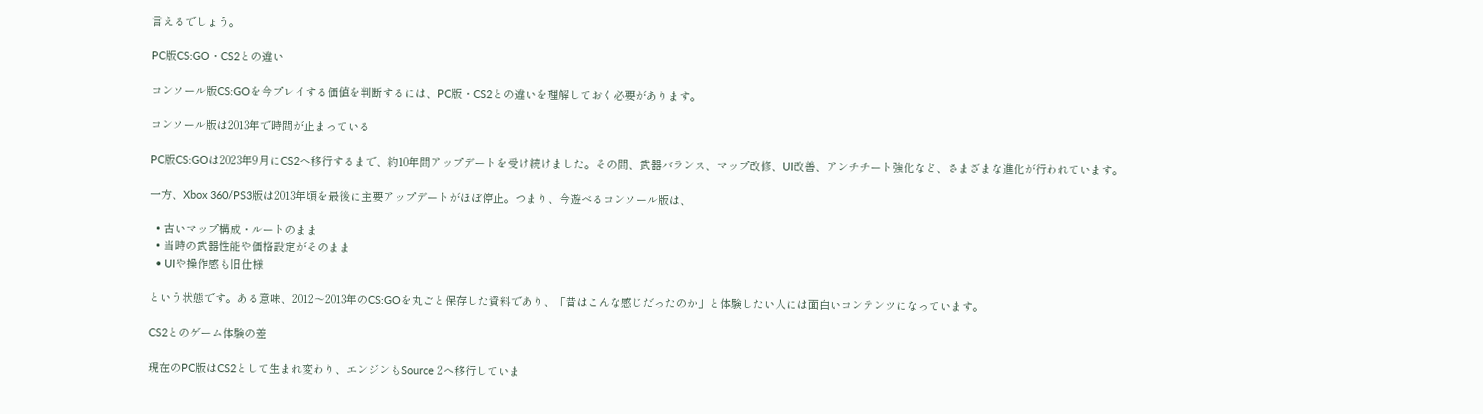言えるでしょう。

PC版CS:GO・CS2との違い

コンソール版CS:GOを今プレイする価値を判断するには、PC版・CS2との違いを理解しておく必要があります。

コンソール版は2013年で時間が止まっている

PC版CS:GOは2023年9月にCS2へ移行するまで、約10年間アップデートを受け続けました。その間、武器バランス、マップ改修、UI改善、アンチチート強化など、さまざまな進化が行われています。

一方、Xbox 360/PS3版は2013年頃を最後に主要アップデートがほぼ停止。つまり、今遊べるコンソール版は、

  • 古いマップ構成・ルートのまま
  • 当時の武器性能や価格設定がそのまま
  • UIや操作感も旧仕様

という状態です。ある意味、2012〜2013年のCS:GOを丸ごと保存した資料であり、「昔はこんな感じだったのか」と体験したい人には面白いコンテンツになっています。

CS2とのゲーム体験の差

現在のPC版はCS2として生まれ変わり、エンジンもSource 2へ移行していま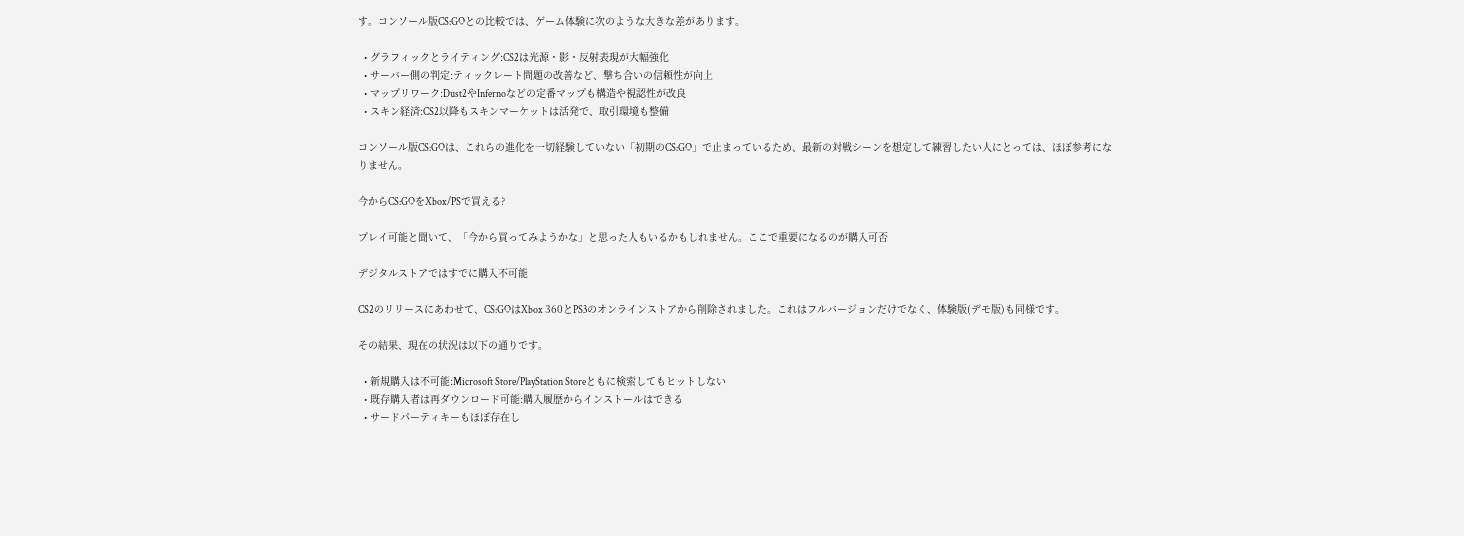す。コンソール版CS:GOとの比較では、ゲーム体験に次のような大きな差があります。

  • グラフィックとライティング:CS2は光源・影・反射表現が大幅強化
  • サーバー側の判定:ティックレート問題の改善など、撃ち合いの信頼性が向上
  • マップリワーク:Dust2やInfernoなどの定番マップも構造や視認性が改良
  • スキン経済:CS2以降もスキンマーケットは活発で、取引環境も整備

コンソール版CS:GOは、これらの進化を一切経験していない「初期のCS:GO」で止まっているため、最新の対戦シーンを想定して練習したい人にとっては、ほぼ参考になりません。

今からCS:GOをXbox/PSで買える?

プレイ可能と聞いて、「今から買ってみようかな」と思った人もいるかもしれません。ここで重要になるのが購入可否

デジタルストアではすでに購入不可能

CS2のリリースにあわせて、CS:GOはXbox 360とPS3のオンラインストアから削除されました。これはフルバージョンだけでなく、体験版(デモ版)も同様です。

その結果、現在の状況は以下の通りです。

  • 新規購入は不可能:Microsoft Store/PlayStation Storeともに検索してもヒットしない
  • 既存購入者は再ダウンロード可能:購入履歴からインストールはできる
  • サードパーティキーもほぼ存在し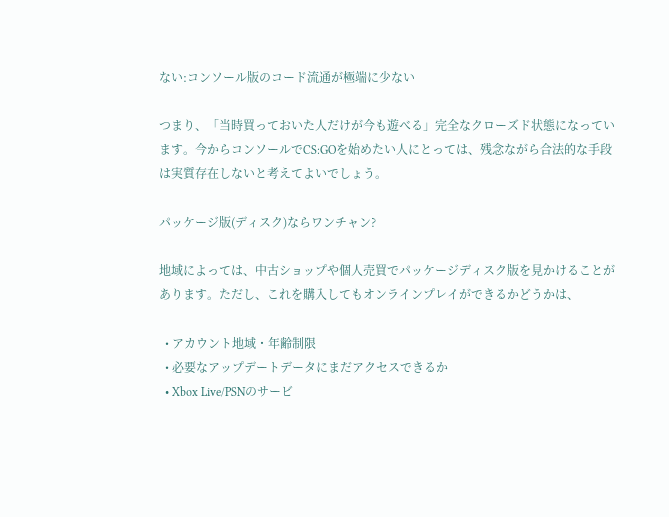ない:コンソール版のコード流通が極端に少ない

つまり、「当時買っておいた人だけが今も遊べる」完全なクローズド状態になっています。今からコンソールでCS:GOを始めたい人にとっては、残念ながら合法的な手段は実質存在しないと考えてよいでしょう。

パッケージ版(ディスク)ならワンチャン?

地域によっては、中古ショップや個人売買でパッケージディスク版を見かけることがあります。ただし、これを購入してもオンラインプレイができるかどうかは、

  • アカウント地域・年齢制限
  • 必要なアップデートデータにまだアクセスできるか
  • Xbox Live/PSNのサービ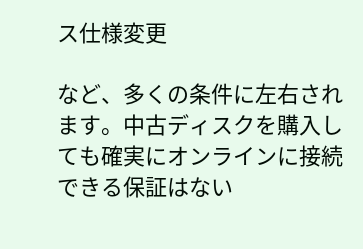ス仕様変更

など、多くの条件に左右されます。中古ディスクを購入しても確実にオンラインに接続できる保証はない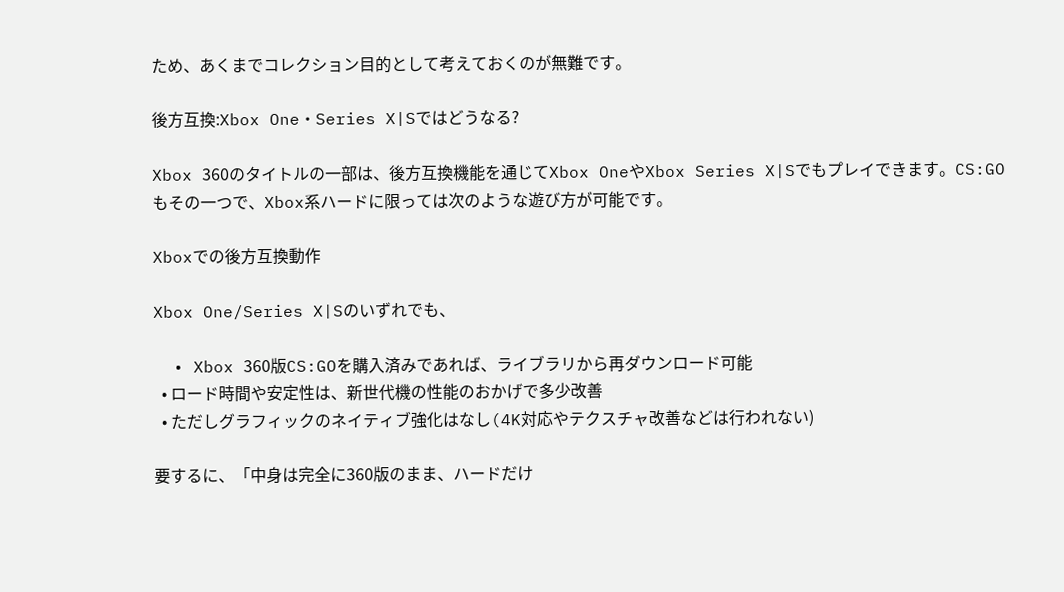ため、あくまでコレクション目的として考えておくのが無難です。

後方互換:Xbox One・Series X|Sではどうなる?

Xbox 360のタイトルの一部は、後方互換機能を通じてXbox OneやXbox Series X|Sでもプレイできます。CS:GOもその一つで、Xbox系ハードに限っては次のような遊び方が可能です。

Xboxでの後方互換動作

Xbox One/Series X|Sのいずれでも、

  • Xbox 360版CS:GOを購入済みであれば、ライブラリから再ダウンロード可能
  • ロード時間や安定性は、新世代機の性能のおかげで多少改善
  • ただしグラフィックのネイティブ強化はなし(4K対応やテクスチャ改善などは行われない)

要するに、「中身は完全に360版のまま、ハードだけ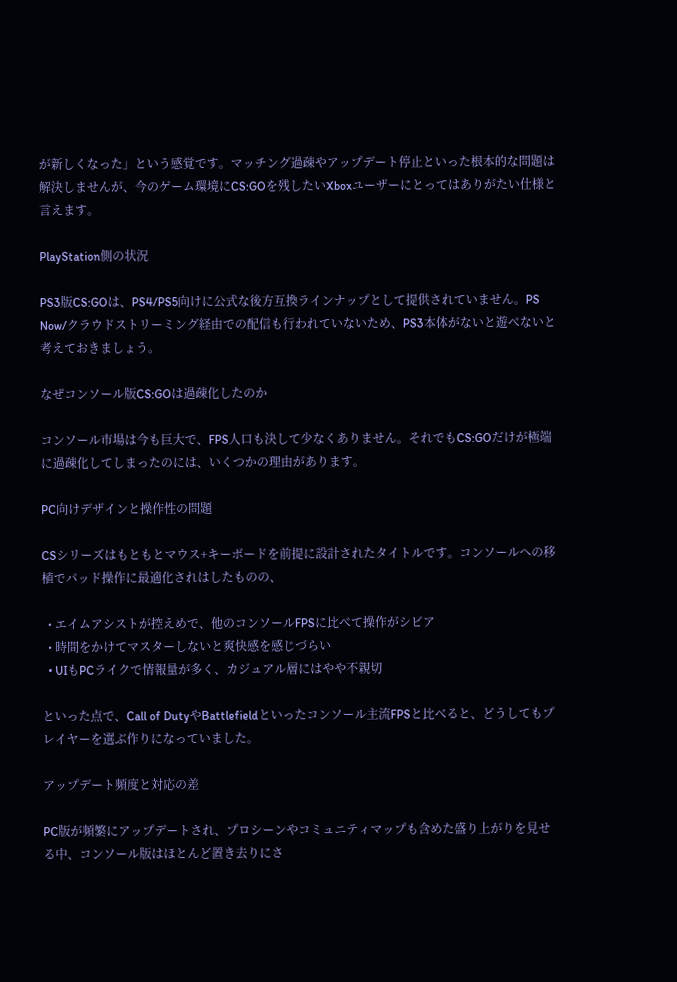が新しくなった」という感覚です。マッチング過疎やアップデート停止といった根本的な問題は解決しませんが、今のゲーム環境にCS:GOを残したいXboxユーザーにとってはありがたい仕様と言えます。

PlayStation側の状況

PS3版CS:GOは、PS4/PS5向けに公式な後方互換ラインナップとして提供されていません。PS Now/クラウドストリーミング経由での配信も行われていないため、PS3本体がないと遊べないと考えておきましょう。

なぜコンソール版CS:GOは過疎化したのか

コンソール市場は今も巨大で、FPS人口も決して少なくありません。それでもCS:GOだけが極端に過疎化してしまったのには、いくつかの理由があります。

PC向けデザインと操作性の問題

CSシリーズはもともとマウス+キーボードを前提に設計されたタイトルです。コンソールへの移植でパッド操作に最適化されはしたものの、

  • エイムアシストが控えめで、他のコンソールFPSに比べて操作がシビア
  • 時間をかけてマスターしないと爽快感を感じづらい
  • UIもPCライクで情報量が多く、カジュアル層にはやや不親切

といった点で、Call of DutyやBattlefieldといったコンソール主流FPSと比べると、どうしてもプレイヤーを選ぶ作りになっていました。

アップデート頻度と対応の差

PC版が頻繁にアップデートされ、プロシーンやコミュニティマップも含めた盛り上がりを見せる中、コンソール版はほとんど置き去りにさ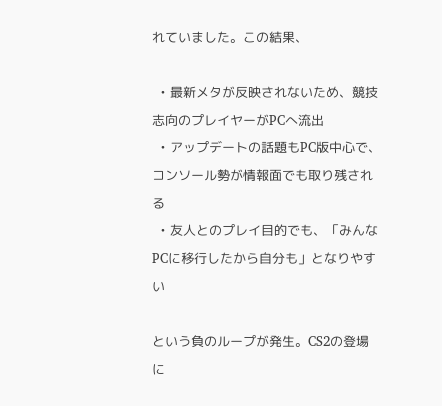れていました。この結果、

  • 最新メタが反映されないため、競技志向のプレイヤーがPCへ流出
  • アップデートの話題もPC版中心で、コンソール勢が情報面でも取り残される
  • 友人とのプレイ目的でも、「みんなPCに移行したから自分も」となりやすい

という負のループが発生。CS2の登場に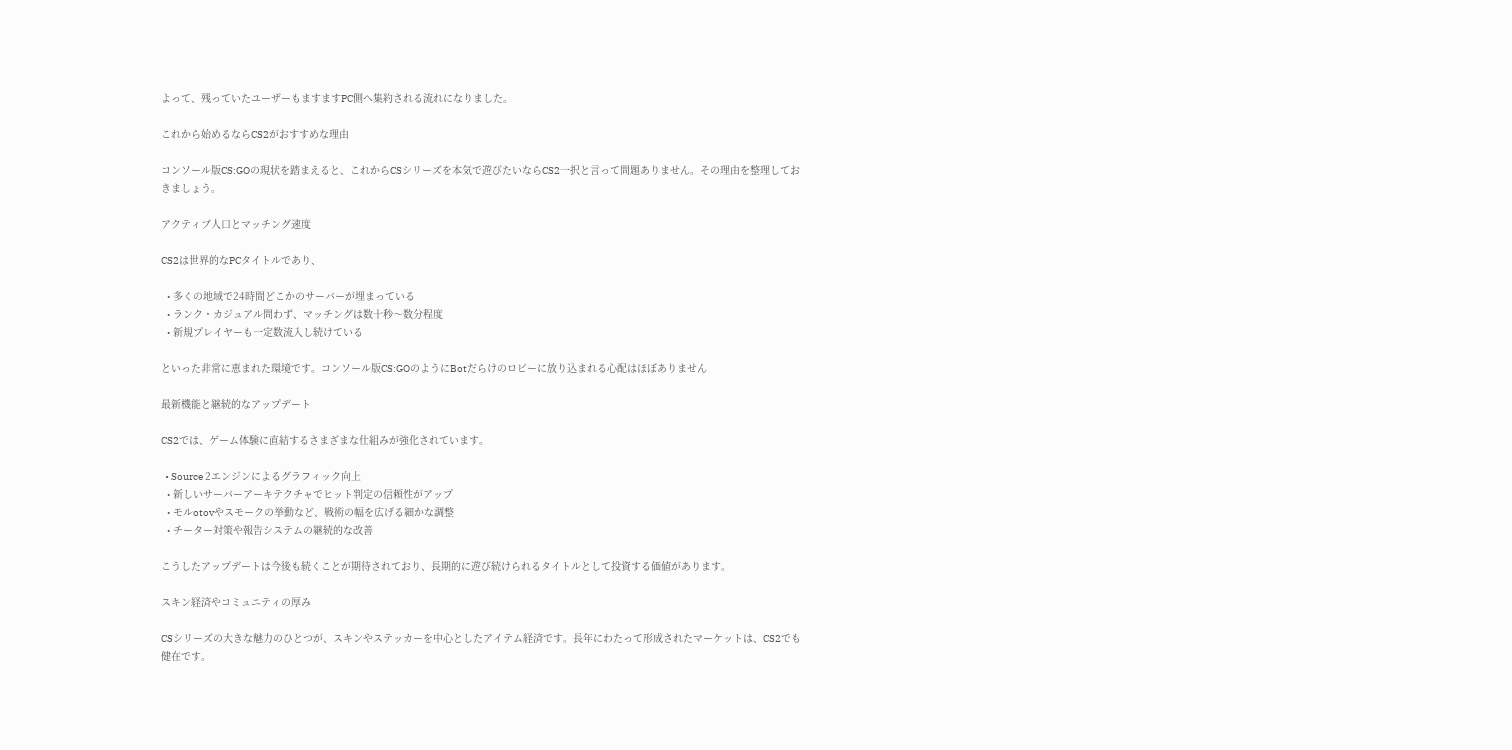よって、残っていたユーザーもますますPC側へ集約される流れになりました。

これから始めるならCS2がおすすめな理由

コンソール版CS:GOの現状を踏まえると、これからCSシリーズを本気で遊びたいならCS2一択と言って問題ありません。その理由を整理しておきましょう。

アクティブ人口とマッチング速度

CS2は世界的なPCタイトルであり、

  • 多くの地域で24時間どこかのサーバーが埋まっている
  • ランク・カジュアル問わず、マッチングは数十秒〜数分程度
  • 新規プレイヤーも一定数流入し続けている

といった非常に恵まれた環境です。コンソール版CS:GOのようにBotだらけのロビーに放り込まれる心配はほぼありません

最新機能と継続的なアップデート

CS2では、ゲーム体験に直結するさまざまな仕組みが強化されています。

  • Source 2エンジンによるグラフィック向上
  • 新しいサーバーアーキテクチャでヒット判定の信頼性がアップ
  • モルotovやスモークの挙動など、戦術の幅を広げる細かな調整
  • チーター対策や報告システムの継続的な改善

こうしたアップデートは今後も続くことが期待されており、長期的に遊び続けられるタイトルとして投資する価値があります。

スキン経済やコミュニティの厚み

CSシリーズの大きな魅力のひとつが、スキンやステッカーを中心としたアイテム経済です。長年にわたって形成されたマーケットは、CS2でも健在です。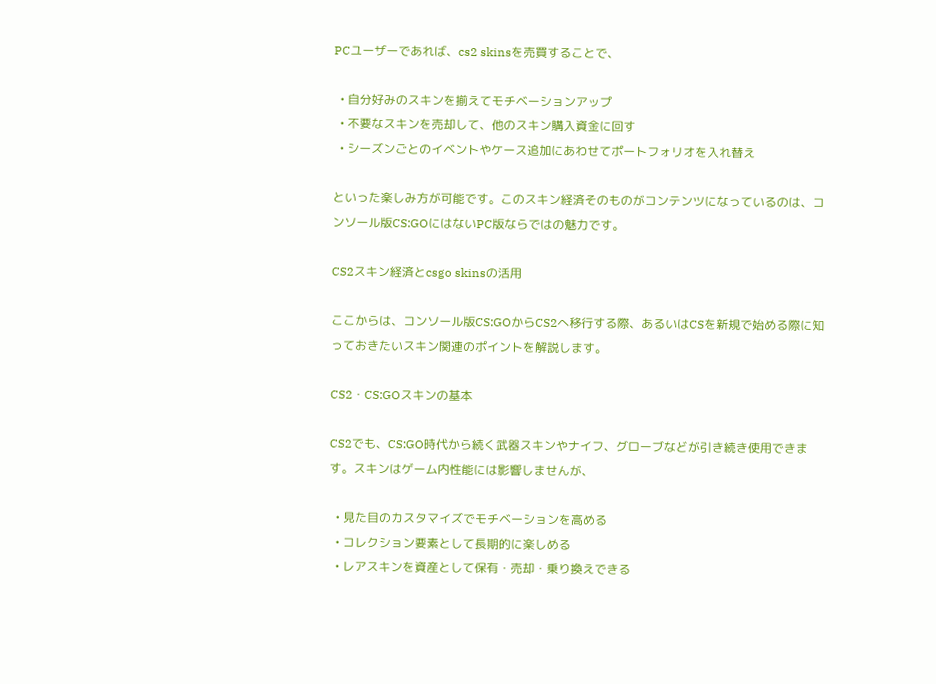PCユーザーであれば、cs2 skinsを売買することで、

  • 自分好みのスキンを揃えてモチベーションアップ
  • 不要なスキンを売却して、他のスキン購入資金に回す
  • シーズンごとのイベントやケース追加にあわせてポートフォリオを入れ替え

といった楽しみ方が可能です。このスキン経済そのものがコンテンツになっているのは、コンソール版CS:GOにはないPC版ならではの魅力です。

CS2スキン経済とcsgo skinsの活用

ここからは、コンソール版CS:GOからCS2へ移行する際、あるいはCSを新規で始める際に知っておきたいスキン関連のポイントを解説します。

CS2・CS:GOスキンの基本

CS2でも、CS:GO時代から続く武器スキンやナイフ、グローブなどが引き続き使用できます。スキンはゲーム内性能には影響しませんが、

  • 見た目のカスタマイズでモチベーションを高める
  • コレクション要素として長期的に楽しめる
  • レアスキンを資産として保有・売却・乗り換えできる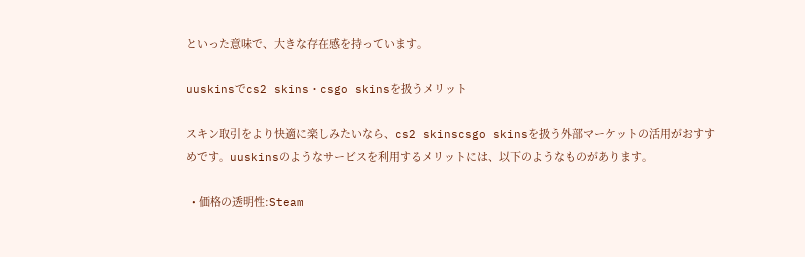といった意味で、大きな存在感を持っています。

uuskinsでcs2 skins・csgo skinsを扱うメリット

スキン取引をより快適に楽しみたいなら、cs2 skinscsgo skinsを扱う外部マーケットの活用がおすすめです。uuskinsのようなサービスを利用するメリットには、以下のようなものがあります。

  • 価格の透明性:Steam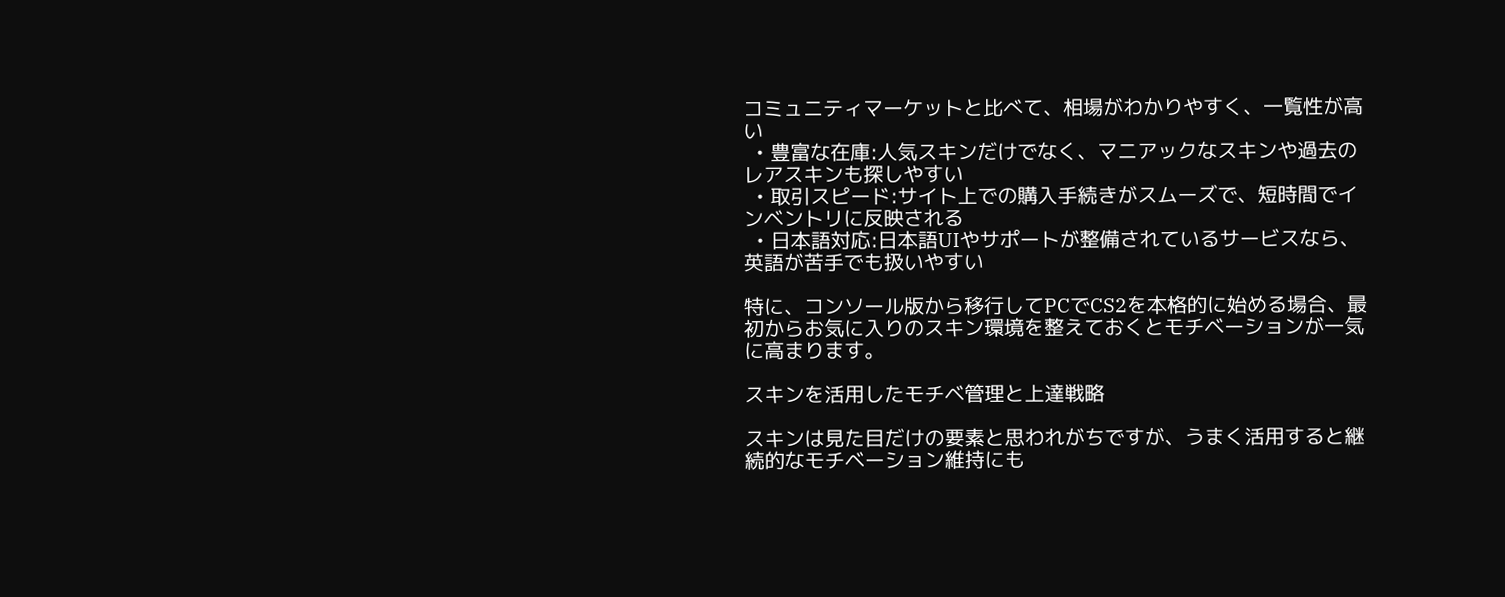コミュニティマーケットと比べて、相場がわかりやすく、一覧性が高い
  • 豊富な在庫:人気スキンだけでなく、マニアックなスキンや過去のレアスキンも探しやすい
  • 取引スピード:サイト上での購入手続きがスムーズで、短時間でインベントリに反映される
  • 日本語対応:日本語UIやサポートが整備されているサービスなら、英語が苦手でも扱いやすい

特に、コンソール版から移行してPCでCS2を本格的に始める場合、最初からお気に入りのスキン環境を整えておくとモチベーションが一気に高まります。

スキンを活用したモチベ管理と上達戦略

スキンは見た目だけの要素と思われがちですが、うまく活用すると継続的なモチベーション維持にも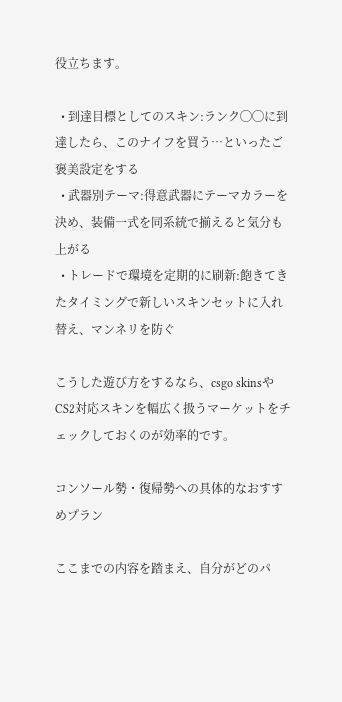役立ちます。

  • 到達目標としてのスキン:ランク◯◯に到達したら、このナイフを買う…といったご褒美設定をする
  • 武器別テーマ:得意武器にテーマカラーを決め、装備一式を同系統で揃えると気分も上がる
  • トレードで環境を定期的に刷新:飽きてきたタイミングで新しいスキンセットに入れ替え、マンネリを防ぐ

こうした遊び方をするなら、csgo skinsやCS2対応スキンを幅広く扱うマーケットをチェックしておくのが効率的です。

コンソール勢・復帰勢への具体的なおすすめプラン

ここまでの内容を踏まえ、自分がどのパ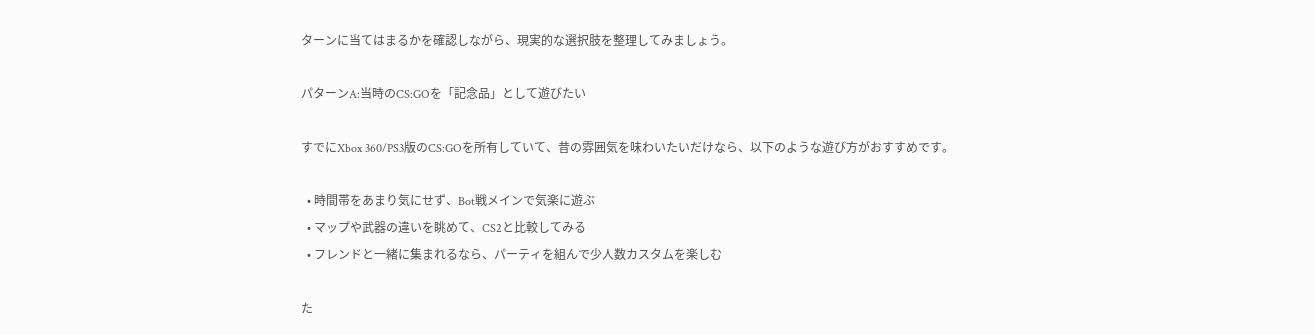ターンに当てはまるかを確認しながら、現実的な選択肢を整理してみましょう。

パターンA:当時のCS:GOを「記念品」として遊びたい

すでにXbox 360/PS3版のCS:GOを所有していて、昔の雰囲気を味わいたいだけなら、以下のような遊び方がおすすめです。

  • 時間帯をあまり気にせず、Bot戦メインで気楽に遊ぶ
  • マップや武器の違いを眺めて、CS2と比較してみる
  • フレンドと一緒に集まれるなら、パーティを組んで少人数カスタムを楽しむ

た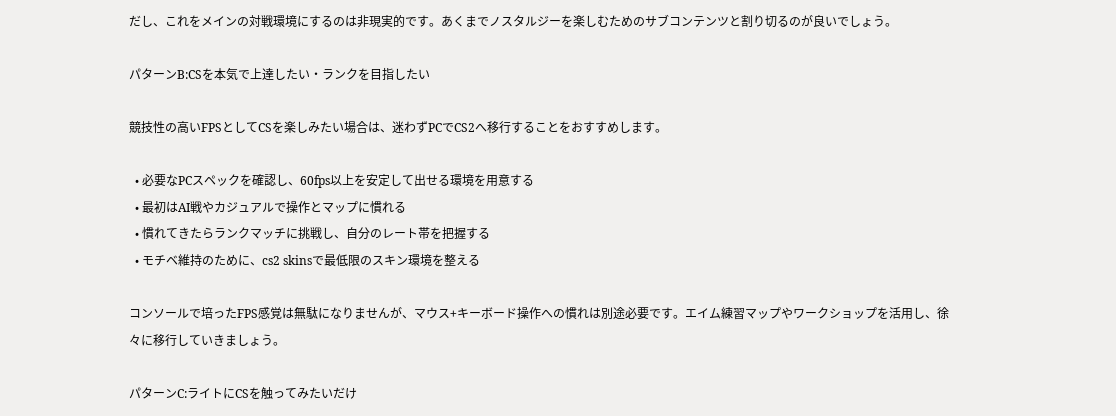だし、これをメインの対戦環境にするのは非現実的です。あくまでノスタルジーを楽しむためのサブコンテンツと割り切るのが良いでしょう。

パターンB:CSを本気で上達したい・ランクを目指したい

競技性の高いFPSとしてCSを楽しみたい場合は、迷わずPCでCS2へ移行することをおすすめします。

  • 必要なPCスペックを確認し、60fps以上を安定して出せる環境を用意する
  • 最初はAI戦やカジュアルで操作とマップに慣れる
  • 慣れてきたらランクマッチに挑戦し、自分のレート帯を把握する
  • モチベ維持のために、cs2 skinsで最低限のスキン環境を整える

コンソールで培ったFPS感覚は無駄になりませんが、マウス+キーボード操作への慣れは別途必要です。エイム練習マップやワークショップを活用し、徐々に移行していきましょう。

パターンC:ライトにCSを触ってみたいだけ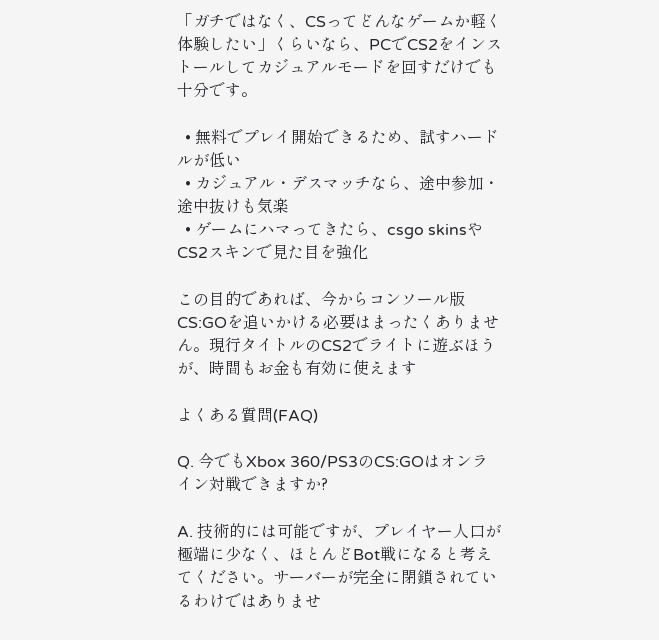「ガチではなく、CSってどんなゲームか軽く体験したい」くらいなら、PCでCS2をインストールしてカジュアルモードを回すだけでも十分です。

  • 無料でプレイ開始できるため、試すハードルが低い
  • カジュアル・デスマッチなら、途中参加・途中抜けも気楽
  • ゲームにハマってきたら、csgo skinsやCS2スキンで見た目を強化

この目的であれば、今からコンソール版CS:GOを追いかける必要はまったくありません。現行タイトルのCS2でライトに遊ぶほうが、時間もお金も有効に使えます

よくある質問(FAQ)

Q. 今でもXbox 360/PS3のCS:GOはオンライン対戦できますか?

A. 技術的には可能ですが、プレイヤー人口が極端に少なく、ほとんどBot戦になると考えてください。サーバーが完全に閉鎖されているわけではありませ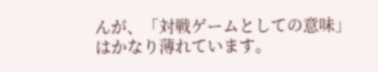んが、「対戦ゲームとしての意味」はかなり薄れています。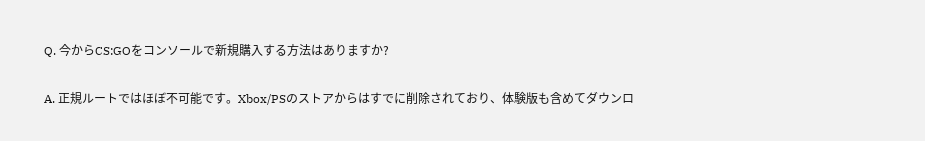Q. 今からCS:GOをコンソールで新規購入する方法はありますか?

A. 正規ルートではほぼ不可能です。Xbox/PSのストアからはすでに削除されており、体験版も含めてダウンロ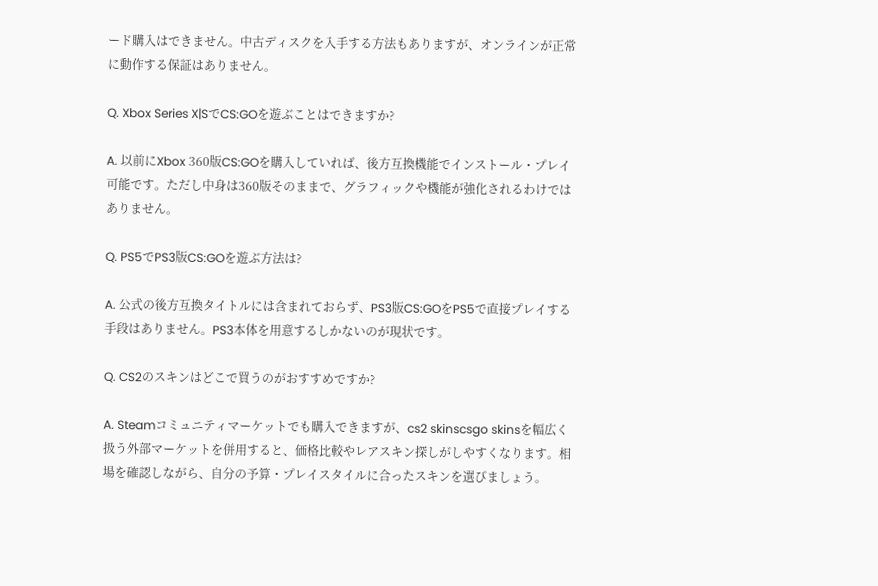ード購入はできません。中古ディスクを入手する方法もありますが、オンラインが正常に動作する保証はありません。

Q. Xbox Series X|SでCS:GOを遊ぶことはできますか?

A. 以前にXbox 360版CS:GOを購入していれば、後方互換機能でインストール・プレイ可能です。ただし中身は360版そのままで、グラフィックや機能が強化されるわけではありません。

Q. PS5でPS3版CS:GOを遊ぶ方法は?

A. 公式の後方互換タイトルには含まれておらず、PS3版CS:GOをPS5で直接プレイする手段はありません。PS3本体を用意するしかないのが現状です。

Q. CS2のスキンはどこで買うのがおすすめですか?

A. Steamコミュニティマーケットでも購入できますが、cs2 skinscsgo skinsを幅広く扱う外部マーケットを併用すると、価格比較やレアスキン探しがしやすくなります。相場を確認しながら、自分の予算・プレイスタイルに合ったスキンを選びましょう。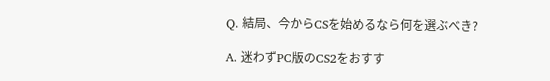Q. 結局、今からCSを始めるなら何を選ぶべき?

A. 迷わずPC版のCS2をおすす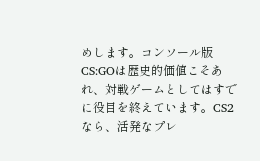めします。コンソール版CS:GOは歴史的価値こそあれ、対戦ゲームとしてはすでに役目を終えています。CS2なら、活発なプレ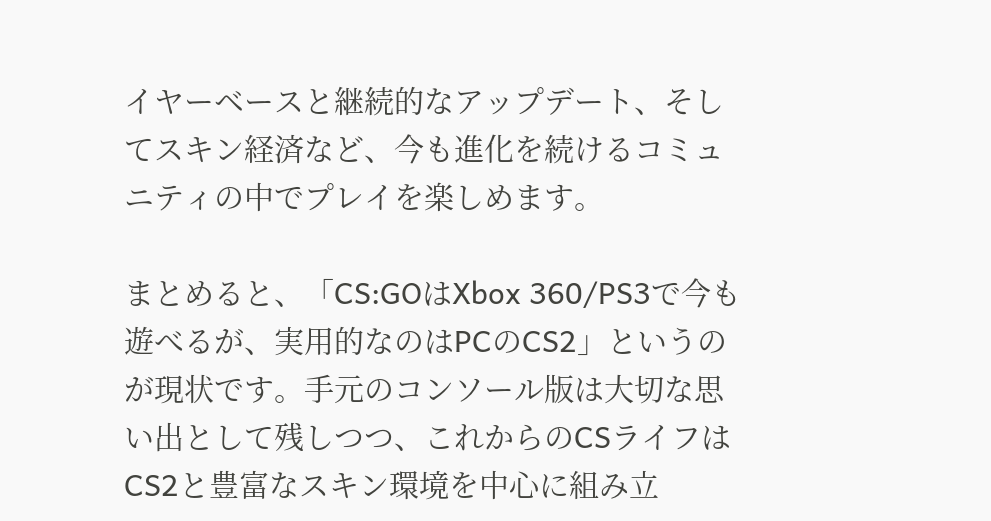イヤーベースと継続的なアップデート、そしてスキン経済など、今も進化を続けるコミュニティの中でプレイを楽しめます。

まとめると、「CS:GOはXbox 360/PS3で今も遊べるが、実用的なのはPCのCS2」というのが現状です。手元のコンソール版は大切な思い出として残しつつ、これからのCSライフはCS2と豊富なスキン環境を中心に組み立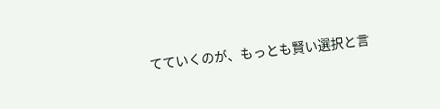てていくのが、もっとも賢い選択と言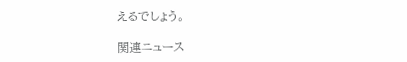えるでしょう。

関連ニュース